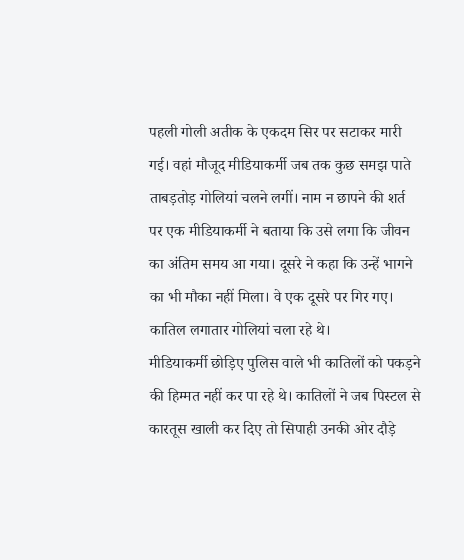पहली गोली अतीक के एकदम सिर पर सटाकर मारी गई। वहां मौजूद मीडियाकर्मी जब तक कुछ समझ पाते ताबड़तोड़ गोलियां चलने लगीं। नाम न छापने की शर्त पर एक मीडियाकर्मी ने बताया कि उसे लगा कि जीवन का अंतिम समय आ गया। दूसरे ने कहा कि उन्हें भागने का भी मौका नहीं मिला। वे एक दूसरे पर गिर गए। कातिल लगातार गोलियां चला रहे थे।
मीडियाकर्मी छोड़िए पुलिस वाले भी कातिलों को पकड़ने की हिम्मत नहीं कर पा रहे थे। कातिलों ने जब पिस्टल से कारतूस खाली कर दिए तो सिपाही उनकी ओर दौड़े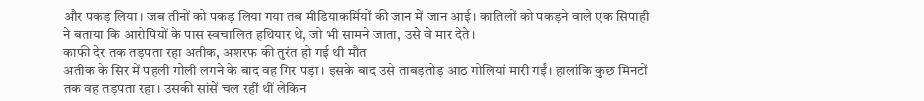और पकड़ लिया। जब तीनों को पकड़ लिया गया तब मीडियाकर्मियों की जान में जान आई। कातिलों को पकड़ने वाले एक सिपाही ने बताया कि आरोपियों के पास स्वचालित हथियार थे, जो भी सामने जाता, उसे वे मार देते।
काफी देर तक तड़पता रहा अतीक, अशरफ की तुरंत हो गई थी मौत
अतीक के सिर में पहली गोली लगने के बाद वह गिर पड़ा। इसके बाद उसे ताबड़तोड़ आठ गोलियां मारी गईं। हालांकि कुछ मिनटों तक वह तड़पता रहा। उसकी सांसें चल रहीं थीं लेकिन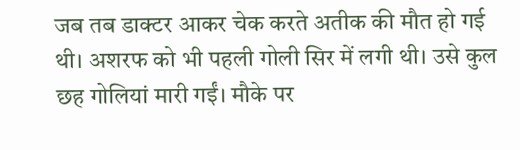जब तब डाक्टर आकर चेक करते अतीक की मौत हो गई थी। अशरफ को भी पहली गोली सिर में लगी थी। उसे कुल छह गोलियां मारी गईं। मौके पर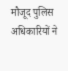मौजूद पुलिस अधिकारियों ने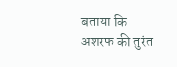बताया कि अशरफ की तुरंत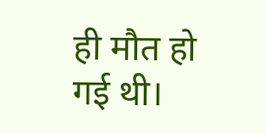ही मौत हो गई थी।